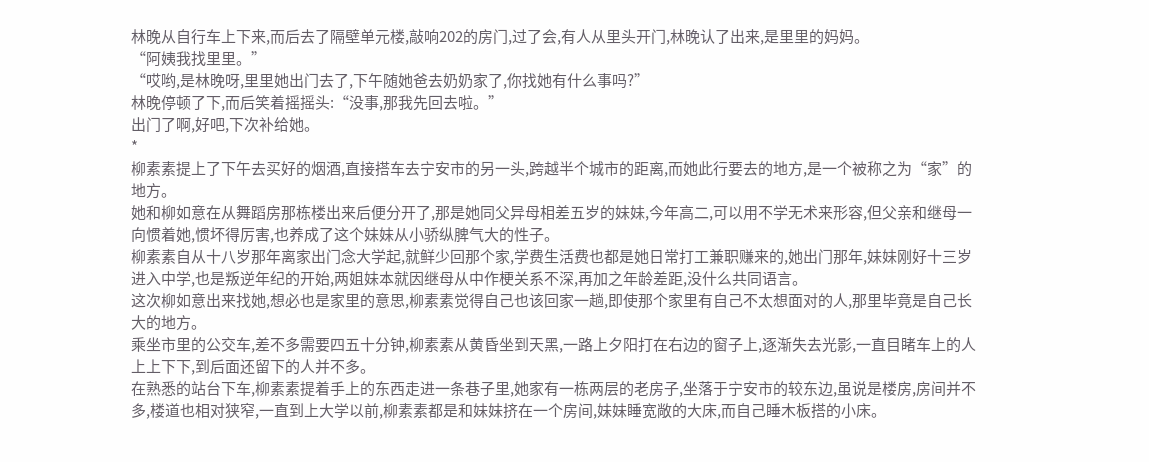林晚从自行车上下来,而后去了隔壁单元楼,敲响202的房门,过了会,有人从里头开门,林晚认了出来,是里里的妈妈。
“阿姨我找里里。”
“哎哟,是林晚呀,里里她出门去了,下午随她爸去奶奶家了,你找她有什么事吗?”
林晚停顿了下,而后笑着摇摇头:“没事,那我先回去啦。”
出门了啊,好吧,下次补给她。
*
柳素素提上了下午去买好的烟酒,直接搭车去宁安市的另一头,跨越半个城市的距离,而她此行要去的地方,是一个被称之为“家”的地方。
她和柳如意在从舞蹈房那栋楼出来后便分开了,那是她同父异母相差五岁的妹妹,今年高二,可以用不学无术来形容,但父亲和继母一向惯着她,惯坏得厉害,也养成了这个妹妹从小骄纵脾气大的性子。
柳素素自从十八岁那年离家出门念大学起,就鲜少回那个家,学费生活费也都是她日常打工兼职赚来的,她出门那年,妹妹刚好十三岁进入中学,也是叛逆年纪的开始,两姐妹本就因继母从中作梗关系不深,再加之年龄差距,没什么共同语言。
这次柳如意出来找她,想必也是家里的意思,柳素素觉得自己也该回家一趟,即使那个家里有自己不太想面对的人,那里毕竟是自己长大的地方。
乘坐市里的公交车,差不多需要四五十分钟,柳素素从黄昏坐到天黑,一路上夕阳打在右边的窗子上,逐渐失去光影,一直目睹车上的人上上下下,到后面还留下的人并不多。
在熟悉的站台下车,柳素素提着手上的东西走进一条巷子里,她家有一栋两层的老房子,坐落于宁安市的较东边,虽说是楼房,房间并不多,楼道也相对狭窄,一直到上大学以前,柳素素都是和妹妹挤在一个房间,妹妹睡宽敞的大床,而自己睡木板搭的小床。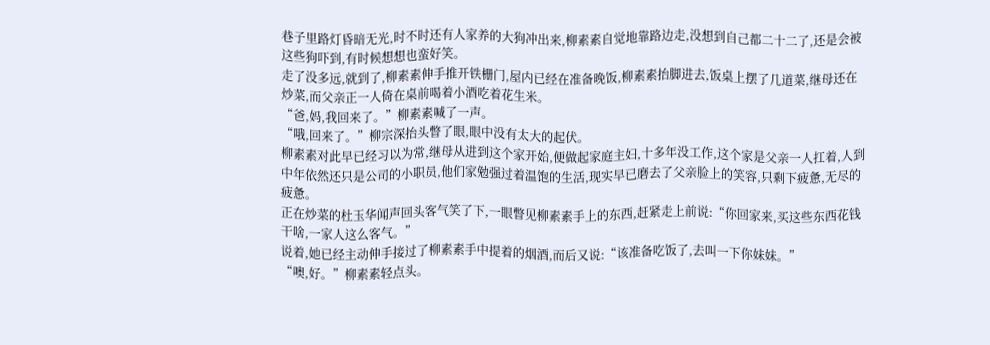巷子里路灯昏暗无光,时不时还有人家养的大狗冲出来,柳素素自觉地靠路边走,没想到自己都二十二了,还是会被这些狗吓到,有时候想想也蛮好笑。
走了没多远,就到了,柳素素伸手推开铁栅门,屋内已经在准备晚饭,柳素素抬脚进去,饭桌上摆了几道菜,继母还在炒菜,而父亲正一人倚在桌前喝着小酒吃着花生米。
“爸,妈,我回来了。”柳素素喊了一声。
“哦,回来了。”柳宗深抬头瞥了眼,眼中没有太大的起伏。
柳素素对此早已经习以为常,继母从进到这个家开始,便做起家庭主妇,十多年没工作,这个家是父亲一人扛着,人到中年依然还只是公司的小职员,他们家勉强过着温饱的生活,现实早已磨去了父亲脸上的笑容,只剩下疲惫,无尽的疲惫。
正在炒菜的杜玉华闻声回头客气笑了下,一眼瞥见柳素素手上的东西,赶紧走上前说:“你回家来,买这些东西花钱干啥,一家人这么客气。”
说着,她已经主动伸手接过了柳素素手中提着的烟酒,而后又说:“该准备吃饭了,去叫一下你妹妹。”
“噢,好。”柳素素轻点头。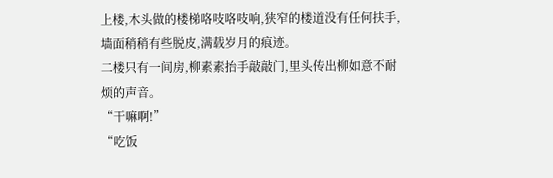上楼,木头做的楼梯咯吱咯吱响,狭窄的楼道没有任何扶手,墙面稍稍有些脱皮,满载岁月的痕迹。
二楼只有一间房,柳素素抬手敲敲门,里头传出柳如意不耐烦的声音。
“干嘛啊!”
“吃饭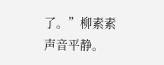了。”柳素素声音平静。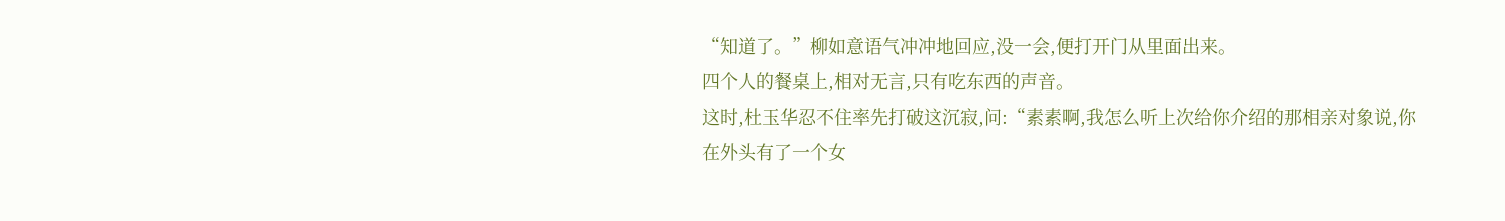“知道了。”柳如意语气冲冲地回应,没一会,便打开门从里面出来。
四个人的餐桌上,相对无言,只有吃东西的声音。
这时,杜玉华忍不住率先打破这沉寂,问:“素素啊,我怎么听上次给你介绍的那相亲对象说,你在外头有了一个女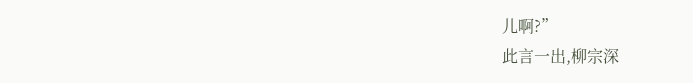儿啊?”
此言一出,柳宗深